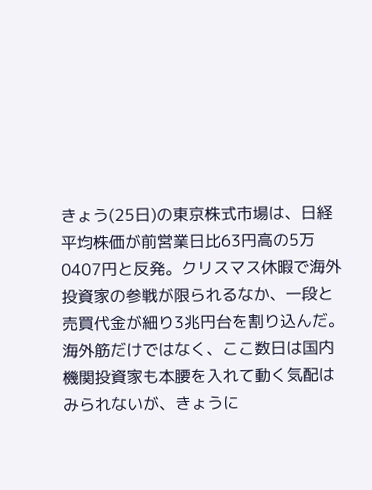きょう(25日)の東京株式市場は、日経平均株価が前営業日比63円高の5万0407円と反発。クリスマス休暇で海外投資家の参戦が限られるなか、一段と売買代金が細り3兆円台を割り込んだ。海外筋だけではなく、ここ数日は国内機関投資家も本腰を入れて動く気配はみられないが、きょうに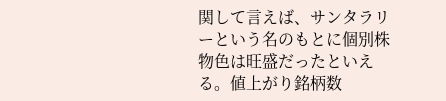関して言えば、サンタラリーという名のもとに個別株物色は旺盛だったといえる。値上がり銘柄数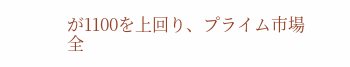が1100を上回り、プライム市場全